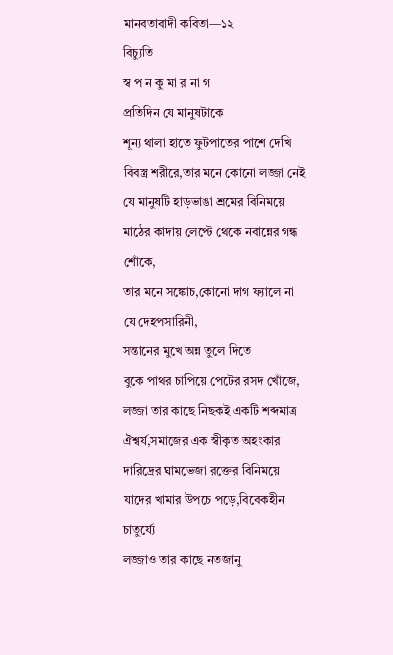মানবতাবাদী কবিতা—১২
বিচ্যুতি
স্ব প ন কু মা র না গ
প্রতিদিন যে মানুষটাকে
শূন্য থালা হাতে ফুটপাতের পাশে দেখি
বিবস্ত্র শরীরে,তার মনে কোনো লজ্জা নেই
যে মানুষটি হাড়ভাঙা শ্রমের বিনিময়ে
মাঠের কাদায় লেপ্টে থেকে নবান্নের গন্ধ শোঁকে,
তার মনে সঙ্কোচ,কোনো দাগ ফ্যালে না
যে দেহপসারিনী,
সন্তানের মুখে অন্ন তুলে দিতে
বুকে পাথর চাপিয়ে পেটের রসদ খোঁজে,
লজ্জা তার কাছে নিছকই একটি শব্দমাত্র
ঐশ্বর্য,সমাজের এক স্বীকৃত অহংকার
দারিদ্রের ঘামভেজা রক্তের বিনিময়ে
যাদের খামার উপচে পড়ে,বিবেকহীন চাতুর্য্যে
লজ্জাও তার কাছে নতজানু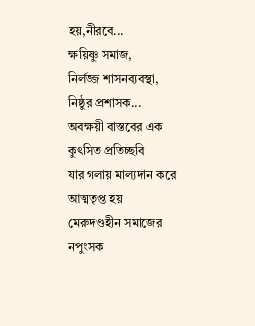হয়,নীরবে...
ক্ষয়িষ্ণু সমাজ,
নির্লজ্জ শাসনব্যবস্থা,
নিষ্ঠুর প্রশাসক...
অবক্ষয়ী বাস্তবের এক কুৎসিত প্রতিচ্ছবি
যার গলায় মাল্যদান করে আত্মতৃপ্ত হয়
মেরুদণ্ডহীন সমাজের নপুংসক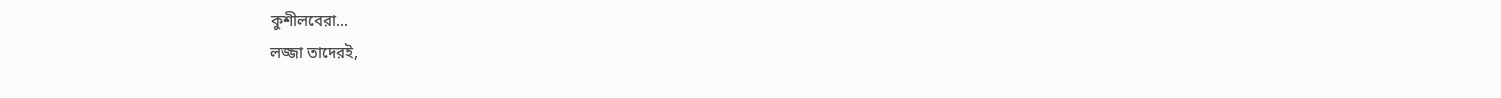কুশীলবেরা...
লজ্জা তাদেরই,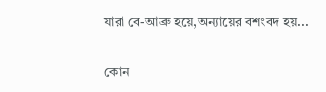যারা বে-আব্রু হয়ে,অন্যায়ের বশংবদ হয়...

কোন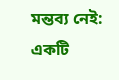মন্তব্য নেই:
একটি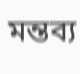মন্তব্য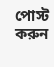পোস্ট করুন